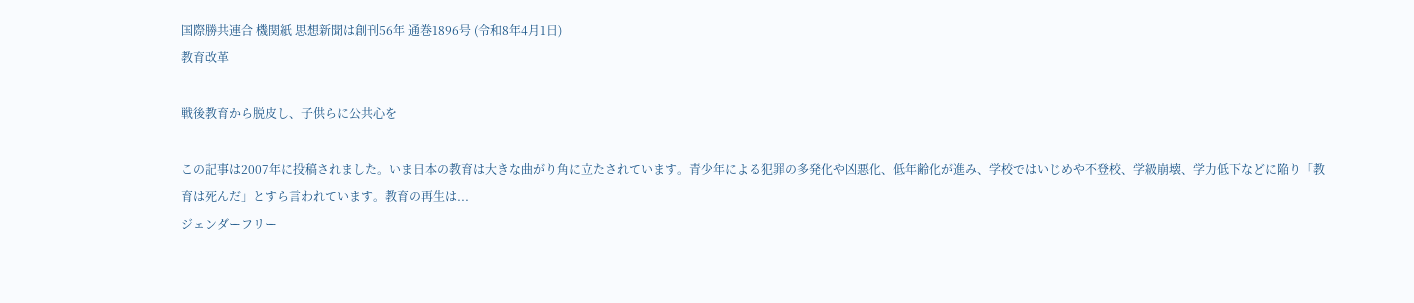国際勝共連合 機関紙 思想新聞は創刊56年 通巻1896号 (令和8年4月1日)
教育改革

戦後教育から脱皮し、子供らに公共心を

この記事は2007年に投稿されました。いま日本の教育は大きな曲がり角に立たされています。青少年による犯罪の多発化や凶悪化、低年齢化が進み、学校ではいじめや不登校、学級崩壊、学力低下などに陥り「教育は死んだ」とすら言われています。教育の再生は...
ジェンダーフリー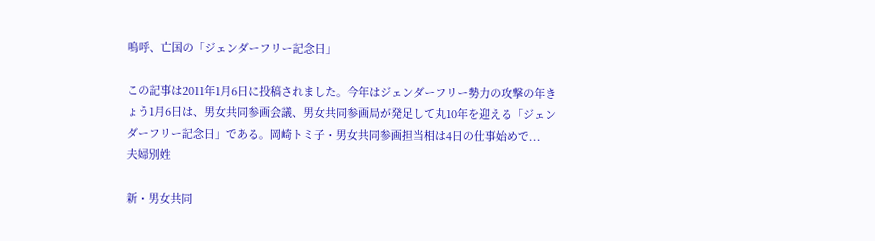嗚呼、亡国の「ジェンダーフリー記念日」

この記事は2011年1月6日に投稿されました。今年はジェンダーフリー勢力の攻撃の年きょう1月6日は、男女共同参画会議、男女共同参画局が発足して丸10年を迎える「ジェンダーフリー記念日」である。岡崎トミ子・男女共同参画担当相は4日の仕事始めで...
夫婦別姓

新・男女共同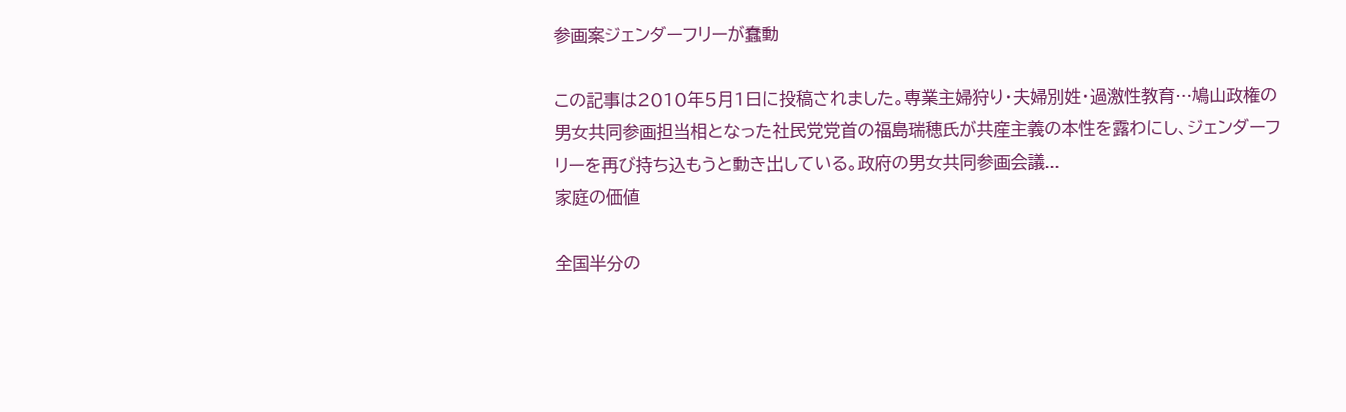参画案ジェンダーフリーが蠢動

この記事は2010年5月1日に投稿されました。専業主婦狩り・夫婦別姓・過激性教育…鳩山政権の男女共同参画担当相となった社民党党首の福島瑞穂氏が共産主義の本性を露わにし、ジェンダーフリーを再び持ち込もうと動き出している。政府の男女共同参画会議...
家庭の価値

全国半分の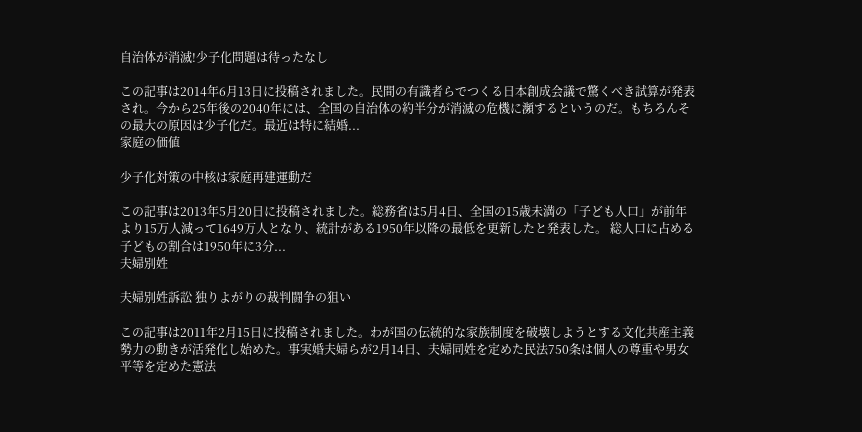自治体が消滅!少子化問題は待ったなし

この記事は2014年6月13日に投稿されました。民間の有識者らでつくる日本創成会議で驚くべき試算が発表され。今から25年後の2040年には、全国の自治体の約半分が消滅の危機に瀕するというのだ。もちろんその最大の原因は少子化だ。最近は特に結婚...
家庭の価値

少子化対策の中核は家庭再建運動だ

この記事は2013年5月20日に投稿されました。総務省は5月4日、全国の15歳未満の「子ども人口」が前年より15万人減って1649万人となり、統計がある1950年以降の最低を更新したと発表した。 総人口に占める子どもの割合は1950年に3分...
夫婦別姓

夫婦別姓訴訟 独りよがりの裁判闘争の狙い

この記事は2011年2月15日に投稿されました。わが国の伝統的な家族制度を破壊しようとする文化共産主義勢力の動きが活発化し始めた。事実婚夫婦らが2月14日、夫婦同姓を定めた民法750条は個人の尊重や男女平等を定めた憲法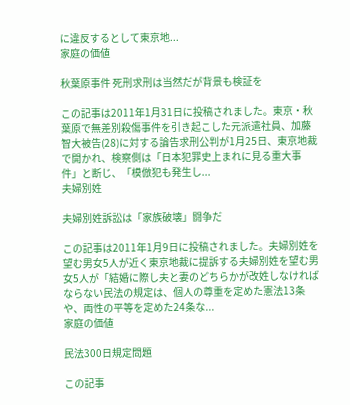に違反するとして東京地...
家庭の価値

秋葉原事件 死刑求刑は当然だが背景も検証を

この記事は2011年1月31日に投稿されました。東京・秋葉原で無差別殺傷事件を引き起こした元派遣社員、加藤智大被告(28)に対する論告求刑公判が1月25日、東京地裁で開かれ、検察側は「日本犯罪史上まれに見る重大事件」と断じ、「模倣犯も発生し...
夫婦別姓

夫婦別姓訴訟は「家族破壊」闘争だ

この記事は2011年1月9日に投稿されました。夫婦別姓を望む男女5人が近く東京地裁に提訴する夫婦別姓を望む男女5人が「結婚に際し夫と妻のどちらかが改姓しなければならない民法の規定は、個人の尊重を定めた憲法13条や、両性の平等を定めた24条な...
家庭の価値

民法300日規定問題

この記事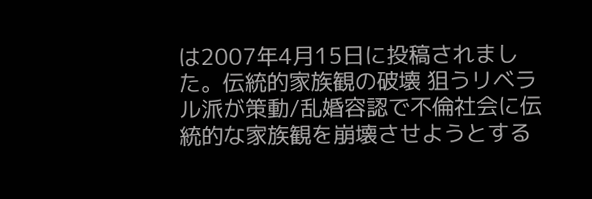は2007年4月15日に投稿されました。伝統的家族観の破壊 狙うリベラル派が策動/乱婚容認で不倫社会に伝統的な家族観を崩壊させようとする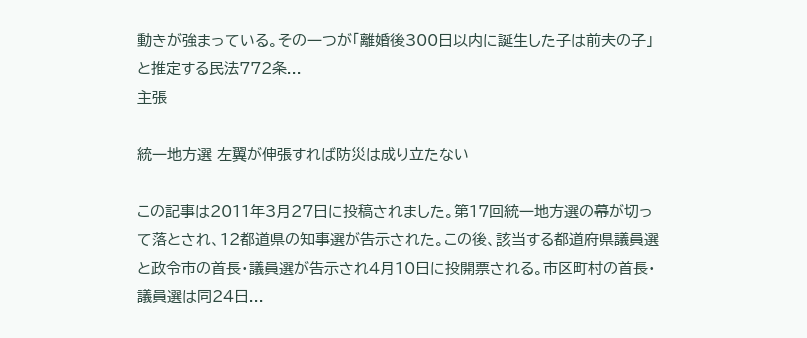動きが強まっている。その一つが「離婚後300日以内に誕生した子は前夫の子」と推定する民法772条...
主張

統一地方選 左翼が伸張すれば防災は成り立たない

この記事は2011年3月27日に投稿されました。第17回統一地方選の幕が切って落とされ、12都道県の知事選が告示された。この後、該当する都道府県議員選と政令市の首長・議員選が告示され4月10日に投開票される。市区町村の首長・議員選は同24日...